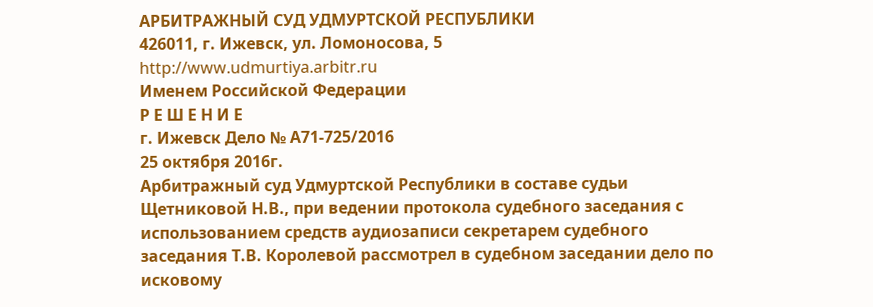АРБИТРАЖНЫЙ СУД УДМУРТСКОЙ РЕСПУБЛИКИ
426011, г. Ижевск, ул. Ломоносова, 5
http://www.udmurtiya.arbitr.ru
Именем Российской Федерации
Р Е Ш Е Н И Е
г. Ижевск Дело № А71-725/2016
25 октября 2016г.
Арбитражный суд Удмуртской Республики в составе судьи Щетниковой Н.В., при ведении протокола судебного заседания с использованием средств аудиозаписи секретарем судебного заседания Т.В. Королевой рассмотрел в судебном заседании дело по исковому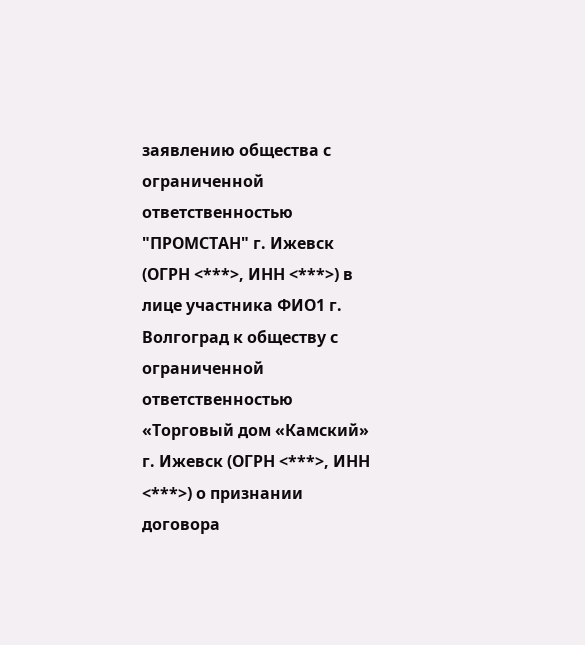заявлению общества с ограниченной ответственностью "ПРОМСТАН" г. Ижевск (ОГРН <***>, ИНН <***>) в лице участника ФИО1 г. Волгоград к обществу с ограниченной ответственностью «Торговый дом «Камский» г. Ижевск (ОГРН <***>, ИНН <***>) о признании договора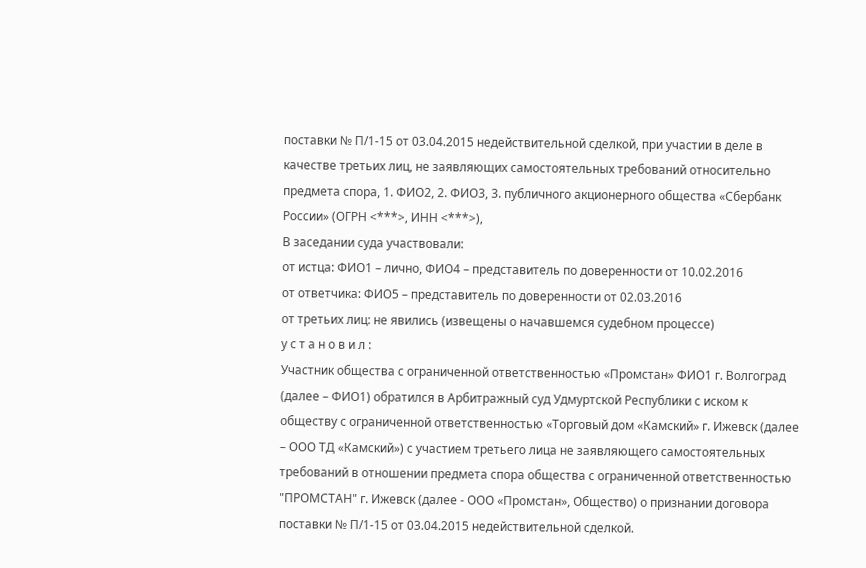поставки № П/1-15 от 03.04.2015 недействительной сделкой, при участии в деле в качестве третьих лиц, не заявляющих самостоятельных требований относительно предмета спора, 1. ФИО2, 2. ФИО3, 3. публичного акционерного общества «Сбербанк России» (ОГРН <***>, ИНН <***>),
В заседании суда участвовали:
от истца: ФИО1 – лично, ФИО4 – представитель по доверенности от 10.02.2016
от ответчика: ФИО5 – представитель по доверенности от 02.03.2016
от третьих лиц: не явились (извещены о начавшемся судебном процессе)
у с т а н о в и л :
Участник общества с ограниченной ответственностью «Промстан» ФИО1 г. Волгоград (далее – ФИО1) обратился в Арбитражный суд Удмуртской Республики с иском к обществу с ограниченной ответственностью «Торговый дом «Камский» г. Ижевск (далее – ООО ТД «Камский») с участием третьего лица не заявляющего самостоятельных требований в отношении предмета спора общества с ограниченной ответственностью "ПРОМСТАН" г. Ижевск (далее - ООО «Промстан», Общество) о признании договора поставки № П/1-15 от 03.04.2015 недействительной сделкой.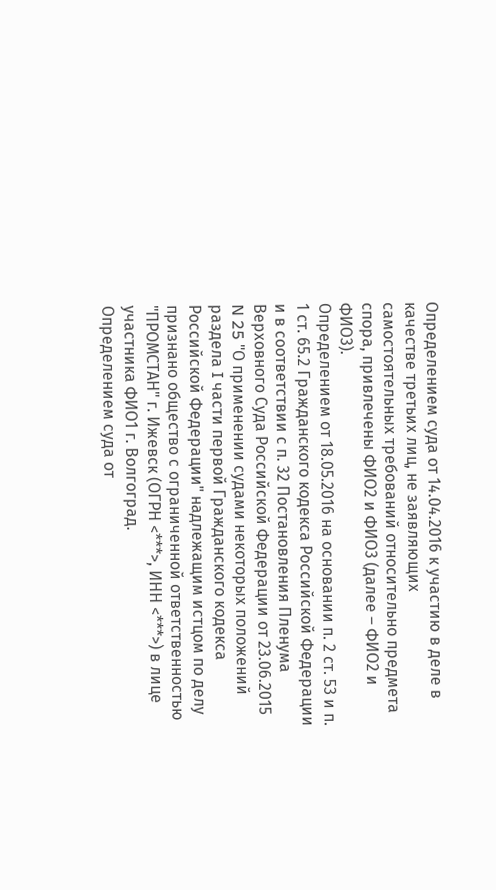Определением суда от 14.04.2016 к участию в деле в качестве третьих лиц, не заявляющих самостоятельных требований относительно предмета спора, привлечены ФИО2 и ФИО3 (далее – ФИО2 и ФИО3).
Определением от 18.05.2016 на основании п. 2 ст. 53 и п. 1 ст. 65.2 Гражданского кодекса Российской Федерации и в соответствии с п. 32 Постановления Пленума Верховного Суда Российской Федерации от 23.06.2015 N 25 "О применении судами некоторых положений раздела I части первой Гражданского кодекса Российской Федерации" надлежащим истцом по делу признано общество с ограниченной ответственностью "ПРОМСТАН" г. Ижевск (ОГРН <***>, ИНН <***>) в лице участника ФИО1 г. Волгоград.
Определением суда от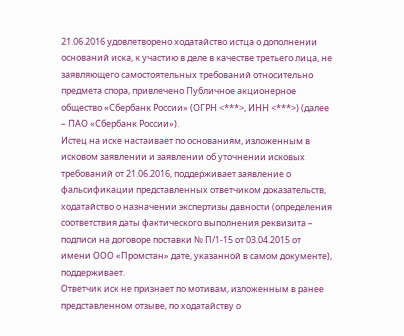21.06.2016 удовлетворено ходатайство истца о дополнении оснований иска, к участию в деле в качестве третьего лица, не заявляющего самостоятельных требований относительно предмета спора, привлечено Публичное акционерное общество «Сбербанк России» (ОГРН <***>, ИНН <***>) (далее – ПАО «Сбербанк России»).
Истец на иске настаивает по основаниям, изложенным в исковом заявлении и заявлении об уточнении исковых требований от 21.06.2016, поддерживает заявление о фальсификации представленных ответчиком доказательств, ходатайство о назначении экспертизы давности (определения соответствия даты фактического выполнения реквизита – подписи на договоре поставки № П/1-15 от 03.04.2015 от имени ООО «Промстан» дате, указанной в самом документе), поддерживает.
Ответчик иск не признает по мотивам, изложенным в ранее представленном отзыве, по ходатайству о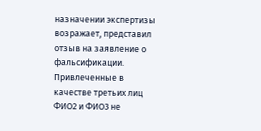назначении экспертизы возражает, представил отзыв на заявление о фальсификации.
Привлеченные в качестве третьих лиц ФИО2 и ФИО3 не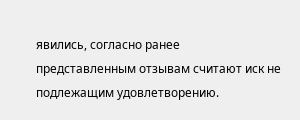явились, согласно ранее представленным отзывам считают иск не подлежащим удовлетворению.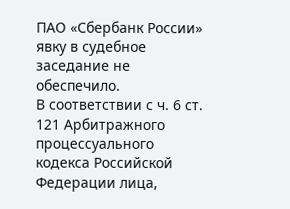ПАО «Сбербанк России» явку в судебное заседание не обеспечило.
В соответствии с ч. 6 ст. 121 Арбитражного процессуального кодекса Российской Федерации лица,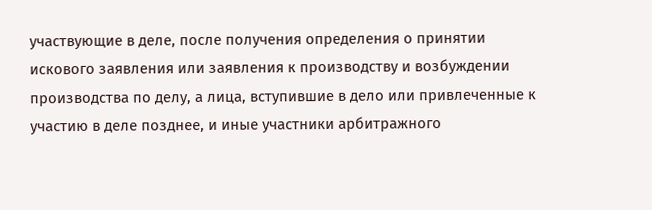участвующие в деле, после получения определения о принятии искового заявления или заявления к производству и возбуждении производства по делу, а лица, вступившие в дело или привлеченные к участию в деле позднее, и иные участники арбитражного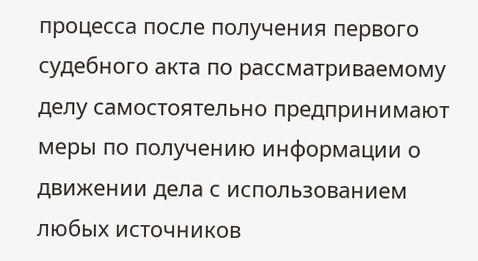процесса после получения первого судебного акта по рассматриваемому делу самостоятельно предпринимают меры по получению информации о движении дела с использованием любых источников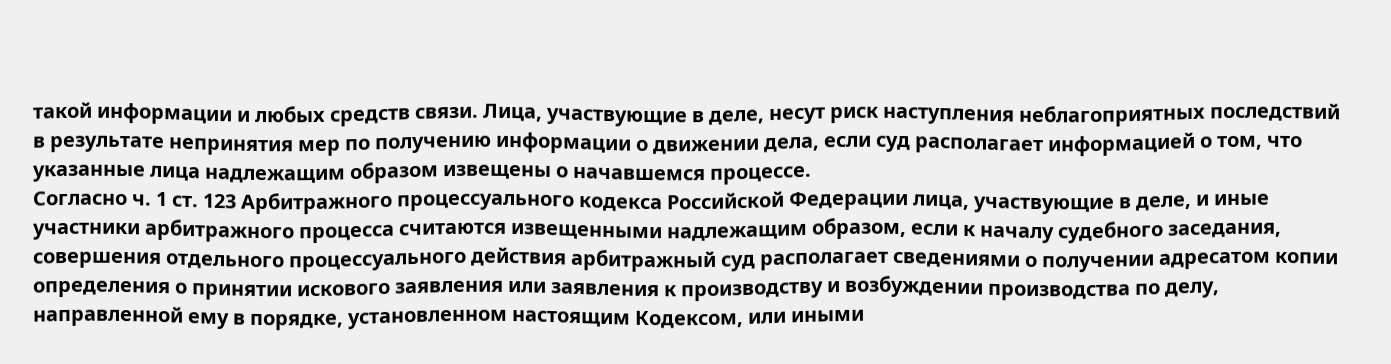такой информации и любых средств связи. Лица, участвующие в деле, несут риск наступления неблагоприятных последствий в результате непринятия мер по получению информации о движении дела, если суд располагает информацией о том, что указанные лица надлежащим образом извещены о начавшемся процессе.
Согласно ч. 1 ст. 123 Арбитражного процессуального кодекса Российской Федерации лица, участвующие в деле, и иные участники арбитражного процесса считаются извещенными надлежащим образом, если к началу судебного заседания, совершения отдельного процессуального действия арбитражный суд располагает сведениями о получении адресатом копии определения о принятии искового заявления или заявления к производству и возбуждении производства по делу, направленной ему в порядке, установленном настоящим Кодексом, или иными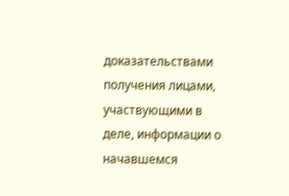доказательствами получения лицами, участвующими в деле, информации о начавшемся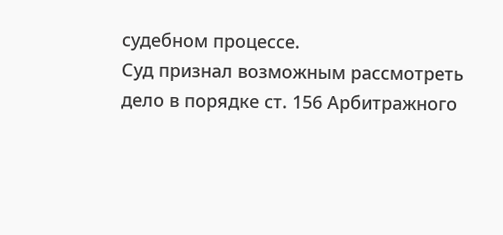судебном процессе.
Суд признал возможным рассмотреть дело в порядке ст. 156 Арбитражного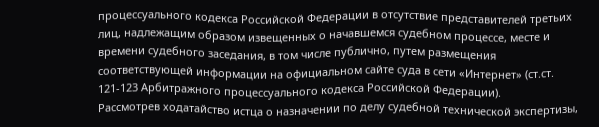процессуального кодекса Российской Федерации в отсутствие представителей третьих лиц, надлежащим образом извещенных о начавшемся судебном процессе, месте и времени судебного заседания, в том числе публично, путем размещения соответствующей информации на официальном сайте суда в сети «Интернет» (ст.ст. 121-123 Арбитражного процессуального кодекса Российской Федерации).
Рассмотрев ходатайство истца о назначении по делу судебной технической экспертизы,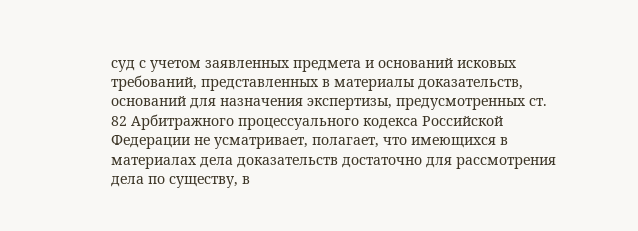суд с учетом заявленных предмета и оснований исковых требований, представленных в материалы доказательств, оснований для назначения экспертизы, предусмотренных ст. 82 Арбитражного процессуального кодекса Российской Федерации не усматривает, полагает, что имеющихся в материалах дела доказательств достаточно для рассмотрения дела по существу, в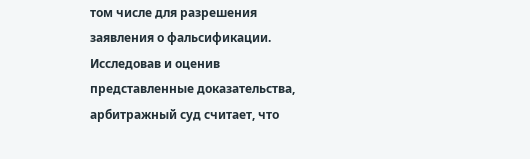том числе для разрешения заявления о фальсификации.
Исследовав и оценив представленные доказательства, арбитражный суд считает, что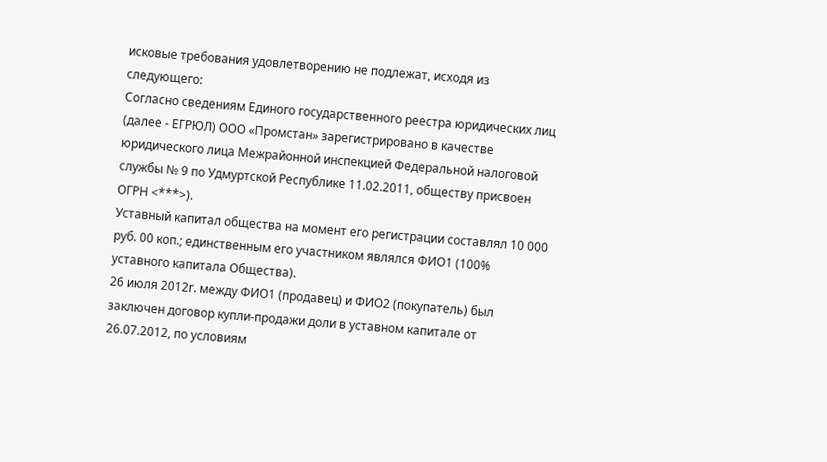исковые требования удовлетворению не подлежат, исходя из следующего:
Согласно сведениям Единого государственного реестра юридических лиц (далее - ЕГРЮЛ) ООО «Промстан» зарегистрировано в качестве юридического лица Межрайонной инспекцией Федеральной налоговой службы № 9 по Удмуртской Республике 11.02.2011, обществу присвоен ОГРН <***>).
Уставный капитал общества на момент его регистрации составлял 10 000 руб. 00 коп.; единственным его участником являлся ФИО1 (100% уставного капитала Общества).
26 июля 2012г. между ФИО1 (продавец) и ФИО2 (покупатель) был заключен договор купли-продажи доли в уставном капитале от 26.07.2012, по условиям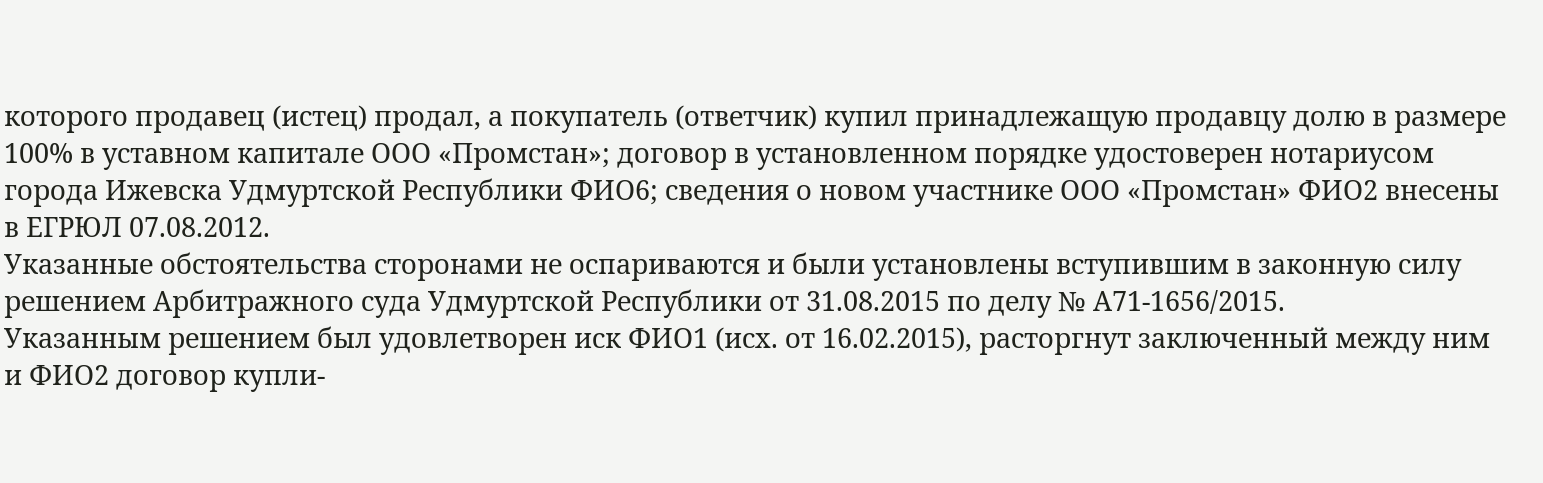которого продавец (истец) продал, а покупатель (ответчик) купил принадлежащую продавцу долю в размере 100% в уставном капитале ООО «Промстан»; договор в установленном порядке удостоверен нотариусом города Ижевска Удмуртской Республики ФИО6; сведения о новом участнике ООО «Промстан» ФИО2 внесены в ЕГРЮЛ 07.08.2012.
Указанные обстоятельства сторонами не оспариваются и были установлены вступившим в законную силу решением Арбитражного суда Удмуртской Республики от 31.08.2015 по делу № А71-1656/2015.
Указанным решением был удовлетворен иск ФИО1 (исх. от 16.02.2015), расторгнут заключенный между ним и ФИО2 договор купли-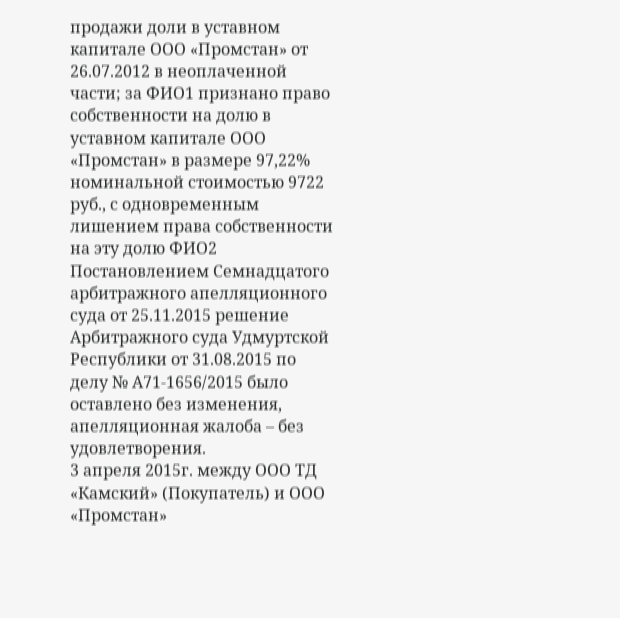продажи доли в уставном капитале ООО «Промстан» от 26.07.2012 в неоплаченной части; за ФИО1 признано право собственности на долю в уставном капитале ООО «Промстан» в размере 97,22% номинальной стоимостью 9722 руб., с одновременным лишением права собственности на эту долю ФИО2
Постановлением Семнадцатого арбитражного апелляционного суда от 25.11.2015 решение Арбитражного суда Удмуртской Республики от 31.08.2015 по делу № А71-1656/2015 было оставлено без изменения, апелляционная жалоба – без удовлетворения.
3 апреля 2015г. между ООО ТД «Камский» (Покупатель) и ООО «Промстан»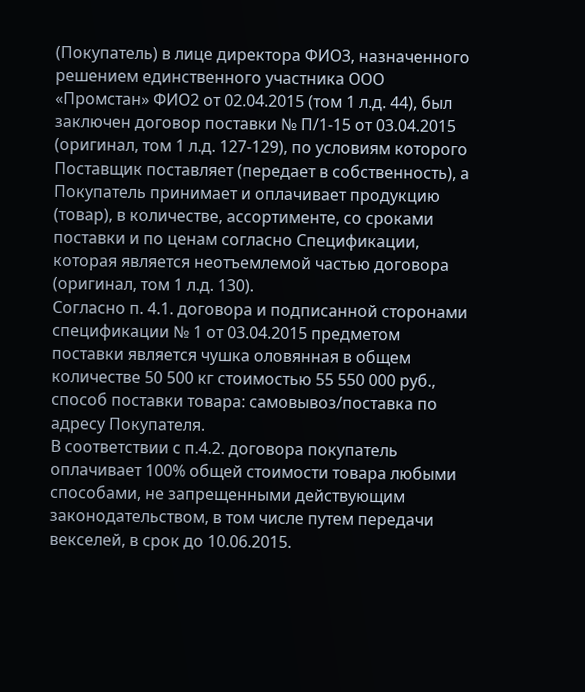(Покупатель) в лице директора ФИО3, назначенного решением единственного участника ООО «Промстан» ФИО2 от 02.04.2015 (том 1 л.д. 44), был заключен договор поставки № П/1-15 от 03.04.2015 (оригинал, том 1 л.д. 127-129), по условиям которого Поставщик поставляет (передает в собственность), а Покупатель принимает и оплачивает продукцию (товар), в количестве, ассортименте, со сроками поставки и по ценам согласно Спецификации, которая является неотъемлемой частью договора (оригинал, том 1 л.д. 130).
Согласно п. 4.1. договора и подписанной сторонами спецификации № 1 от 03.04.2015 предметом поставки является чушка оловянная в общем количестве 50 500 кг стоимостью 55 550 000 руб., способ поставки товара: самовывоз/поставка по адресу Покупателя.
В соответствии с п.4.2. договора покупатель оплачивает 100% общей стоимости товара любыми способами, не запрещенными действующим законодательством, в том числе путем передачи векселей, в срок до 10.06.2015.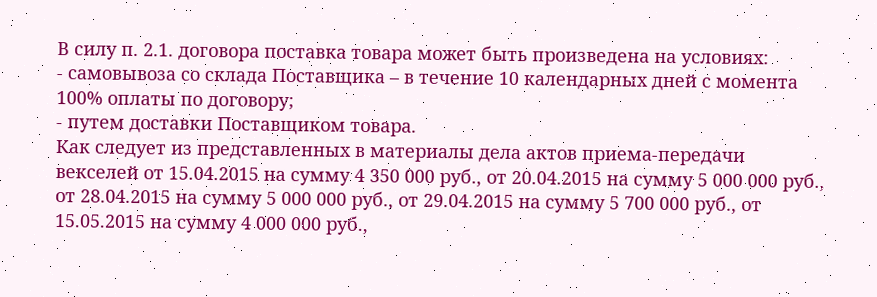В силу п. 2.1. договора поставка товара может быть произведена на условиях:
- самовывоза со склада Поставщика – в течение 10 календарных дней с момента 100% оплаты по договору;
- путем доставки Поставщиком товара.
Как следует из представленных в материалы дела актов приема-передачи векселей от 15.04.2015 на сумму 4 350 000 руб., от 20.04.2015 на сумму 5 000 000 руб., от 28.04.2015 на сумму 5 000 000 руб., от 29.04.2015 на сумму 5 700 000 руб., от 15.05.2015 на сумму 4 000 000 руб.,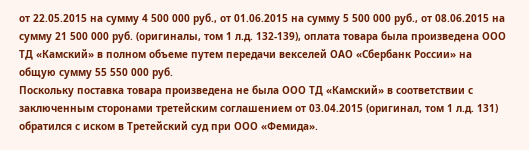от 22.05.2015 на сумму 4 500 000 руб., от 01.06.2015 на сумму 5 500 000 руб., от 08.06.2015 на сумму 21 500 000 руб. (оригиналы, том 1 л.д. 132-139), оплата товара была произведена ООО ТД «Камский» в полном объеме путем передачи векселей ОАО «Сбербанк России» на общую сумму 55 550 000 руб.
Поскольку поставка товара произведена не была ООО ТД «Камский» в соответствии с заключенным сторонами третейским соглашением от 03.04.2015 (оригинал, том 1 л.д. 131) обратился с иском в Третейский суд при ООО «Фемида».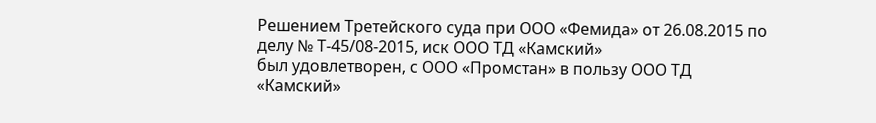Решением Третейского суда при ООО «Фемида» от 26.08.2015 по делу № Т-45/08-2015, иск ООО ТД «Камский»
был удовлетворен, с ООО «Промстан» в пользу ООО ТД «Камский»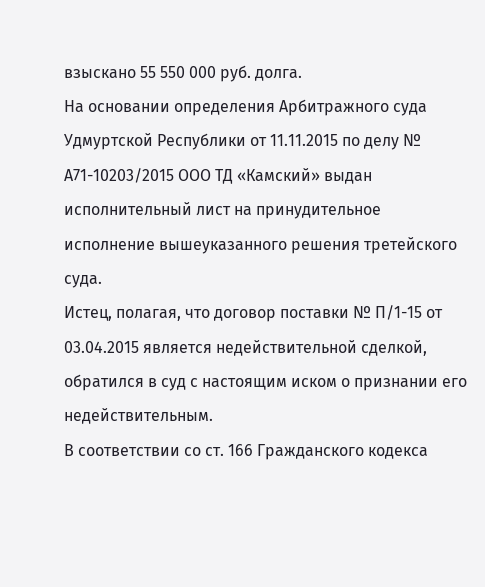взыскано 55 550 000 руб. долга.
На основании определения Арбитражного суда Удмуртской Республики от 11.11.2015 по делу № А71-10203/2015 ООО ТД «Камский» выдан исполнительный лист на принудительное исполнение вышеуказанного решения третейского суда.
Истец, полагая, что договор поставки № П/1-15 от 03.04.2015 является недействительной сделкой, обратился в суд с настоящим иском о признании его недействительным.
В соответствии со ст. 166 Гражданского кодекса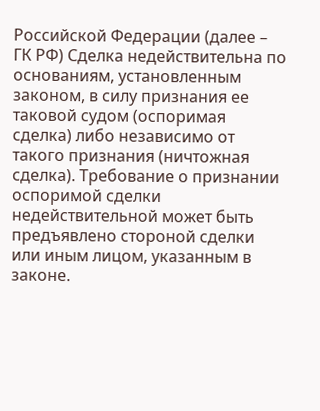Российской Федерации (далее – ГК РФ) Сделка недействительна по основаниям, установленным законом, в силу признания ее таковой судом (оспоримая сделка) либо независимо от такого признания (ничтожная сделка). Требование о признании оспоримой сделки недействительной может быть предъявлено стороной сделки или иным лицом, указанным в законе.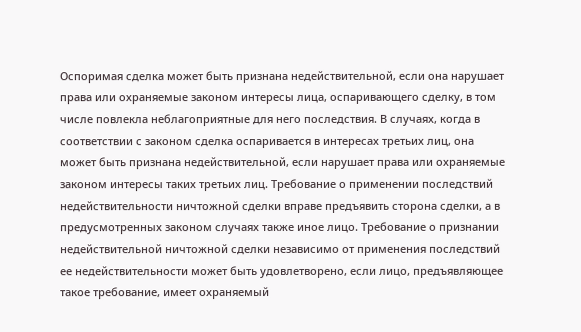Оспоримая сделка может быть признана недействительной, если она нарушает права или охраняемые законом интересы лица, оспаривающего сделку, в том числе повлекла неблагоприятные для него последствия. В случаях, когда в соответствии с законом сделка оспаривается в интересах третьих лиц, она может быть признана недействительной, если нарушает права или охраняемые законом интересы таких третьих лиц. Требование о применении последствий недействительности ничтожной сделки вправе предъявить сторона сделки, а в предусмотренных законом случаях также иное лицо. Требование о признании недействительной ничтожной сделки независимо от применения последствий ее недействительности может быть удовлетворено, если лицо, предъявляющее такое требование, имеет охраняемый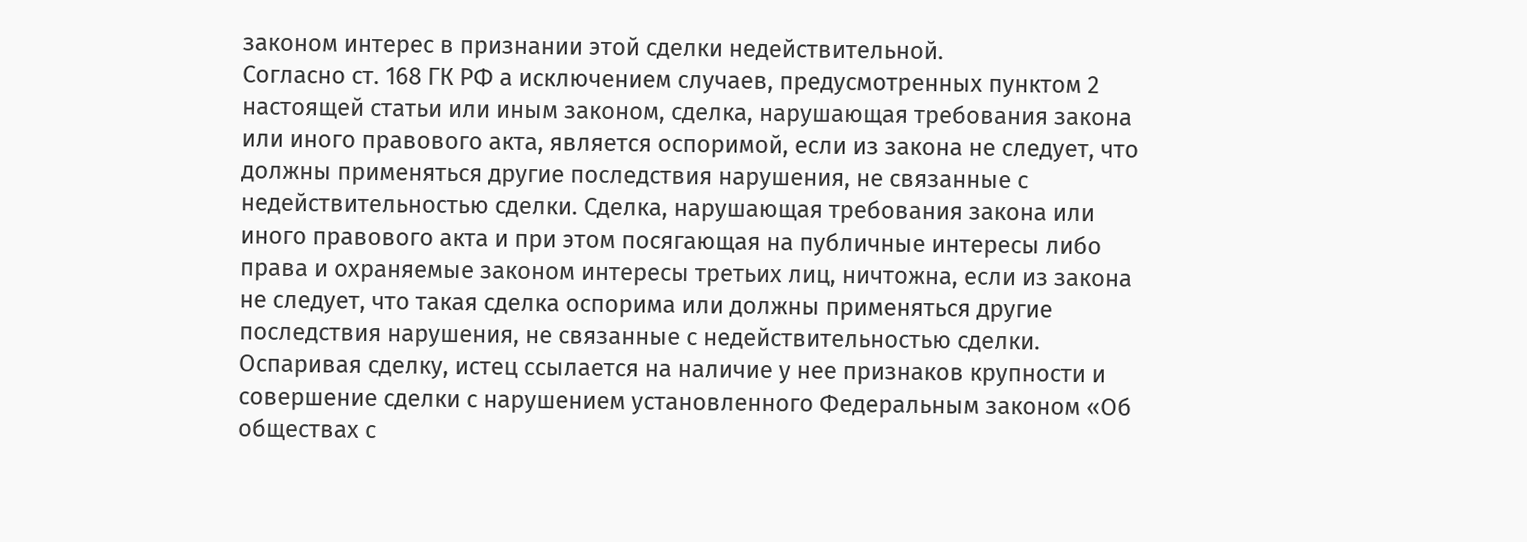законом интерес в признании этой сделки недействительной.
Согласно ст. 168 ГК РФ а исключением случаев, предусмотренных пунктом 2 настоящей статьи или иным законом, сделка, нарушающая требования закона или иного правового акта, является оспоримой, если из закона не следует, что должны применяться другие последствия нарушения, не связанные с недействительностью сделки. Сделка, нарушающая требования закона или иного правового акта и при этом посягающая на публичные интересы либо права и охраняемые законом интересы третьих лиц, ничтожна, если из закона не следует, что такая сделка оспорима или должны применяться другие последствия нарушения, не связанные с недействительностью сделки.
Оспаривая сделку, истец ссылается на наличие у нее признаков крупности и совершение сделки с нарушением установленного Федеральным законом «Об обществах с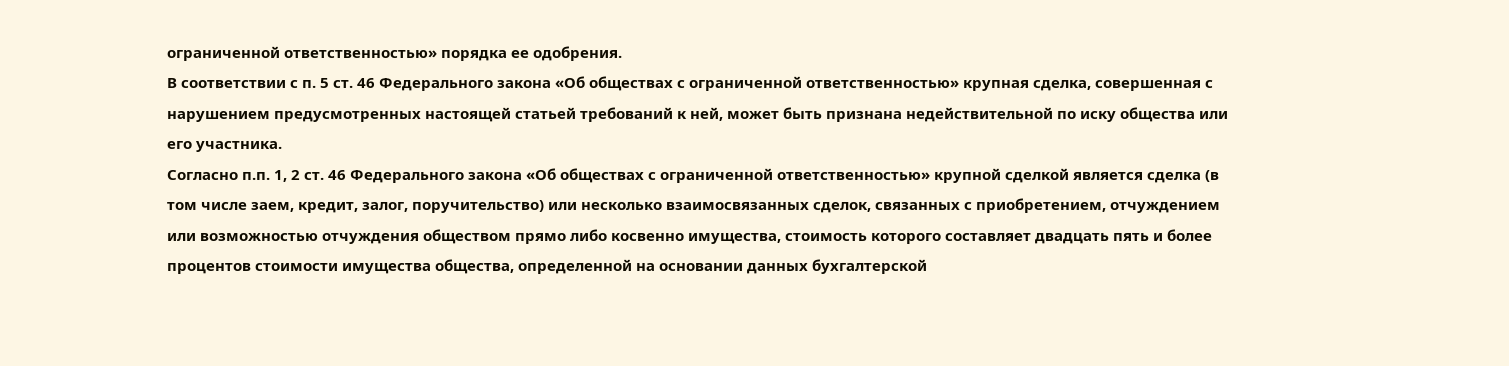ограниченной ответственностью» порядка ее одобрения.
В соответствии с п. 5 ст. 46 Федерального закона «Об обществах с ограниченной ответственностью» крупная сделка, совершенная с нарушением предусмотренных настоящей статьей требований к ней, может быть признана недействительной по иску общества или его участника.
Согласно п.п. 1, 2 ст. 46 Федерального закона «Об обществах с ограниченной ответственностью» крупной сделкой является сделка (в том числе заем, кредит, залог, поручительство) или несколько взаимосвязанных сделок, связанных с приобретением, отчуждением или возможностью отчуждения обществом прямо либо косвенно имущества, стоимость которого составляет двадцать пять и более процентов стоимости имущества общества, определенной на основании данных бухгалтерской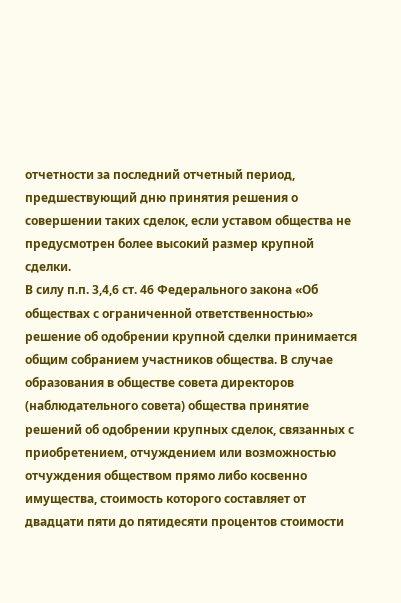отчетности за последний отчетный период, предшествующий дню принятия решения о совершении таких сделок, если уставом общества не предусмотрен более высокий размер крупной сделки.
В силу п.п. 3,4,6 ст. 46 Федерального закона «Об обществах с ограниченной ответственностью» решение об одобрении крупной сделки принимается общим собранием участников общества. В случае образования в обществе совета директоров (наблюдательного совета) общества принятие решений об одобрении крупных сделок, связанных с приобретением, отчуждением или возможностью отчуждения обществом прямо либо косвенно имущества, стоимость которого составляет от двадцати пяти до пятидесяти процентов стоимости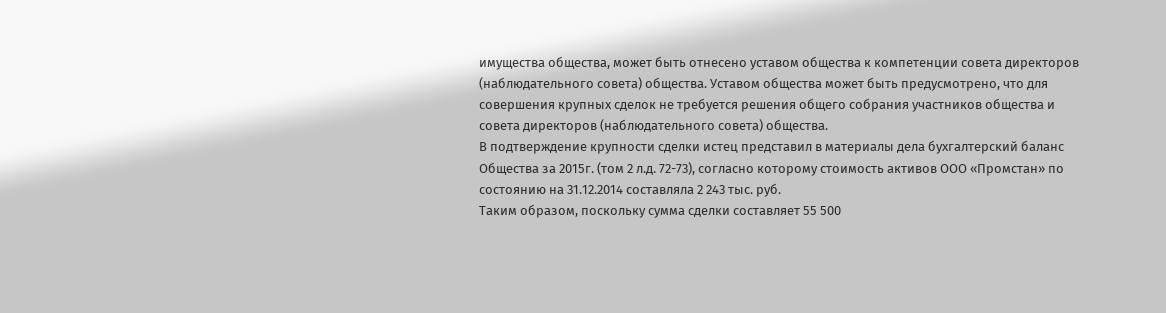имущества общества, может быть отнесено уставом общества к компетенции совета директоров (наблюдательного совета) общества. Уставом общества может быть предусмотрено, что для совершения крупных сделок не требуется решения общего собрания участников общества и совета директоров (наблюдательного совета) общества.
В подтверждение крупности сделки истец представил в материалы дела бухгалтерский баланс Общества за 2015г. (том 2 л.д. 72-73), согласно которому стоимость активов ООО «Промстан» по состоянию на 31.12.2014 составляла 2 243 тыс. руб.
Таким образом, поскольку сумма сделки составляет 55 500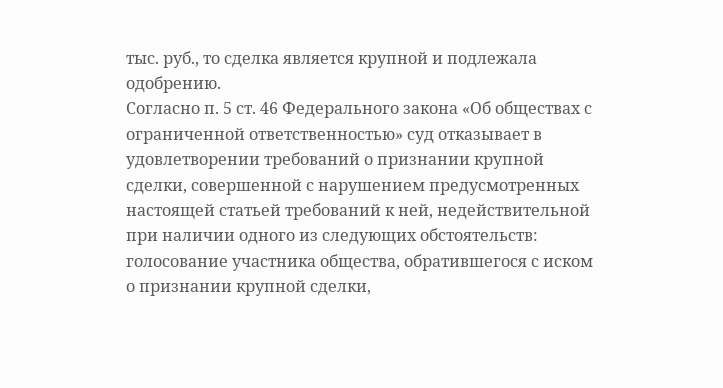тыс. руб., то сделка является крупной и подлежала одобрению.
Согласно п. 5 ст. 46 Федерального закона «Об обществах с ограниченной ответственностью» суд отказывает в удовлетворении требований о признании крупной сделки, совершенной с нарушением предусмотренных настоящей статьей требований к ней, недействительной при наличии одного из следующих обстоятельств:
голосование участника общества, обратившегося с иском о признании крупной сделки,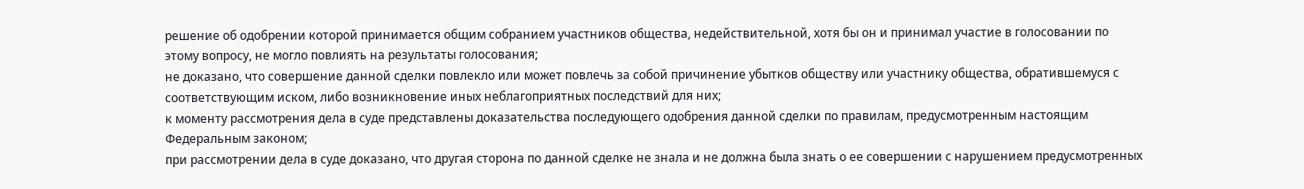решение об одобрении которой принимается общим собранием участников общества, недействительной, хотя бы он и принимал участие в голосовании по этому вопросу, не могло повлиять на результаты голосования;
не доказано, что совершение данной сделки повлекло или может повлечь за собой причинение убытков обществу или участнику общества, обратившемуся с соответствующим иском, либо возникновение иных неблагоприятных последствий для них;
к моменту рассмотрения дела в суде представлены доказательства последующего одобрения данной сделки по правилам, предусмотренным настоящим Федеральным законом;
при рассмотрении дела в суде доказано, что другая сторона по данной сделке не знала и не должна была знать о ее совершении с нарушением предусмотренных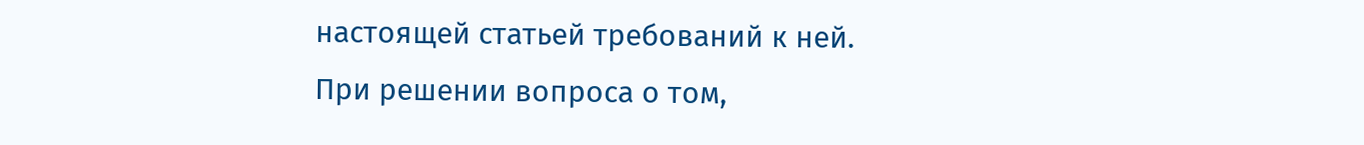настоящей статьей требований к ней.
При решении вопроса о том,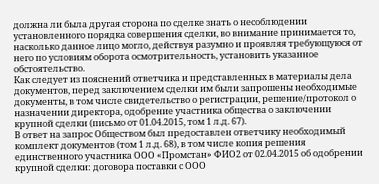должна ли была другая сторона по сделке знать о несоблюдении установленного порядка совершения сделки, во внимание принимается то, насколько данное лицо могло, действуя разумно и проявляя требующуюся от него по условиям оборота осмотрительность, установить указанное обстоятельство.
Как следует из пояснений ответчика и представленных в материалы дела документов, перед заключением сделки им были запрошены необходимые документы, в том числе свидетельство о регистрации, решение/протокол о назначении директора, одобрение участника общества о заключении крупной сделки (письмо от 01.04.2015, том 1 л.д. 67).
В ответ на запрос Обществом был предоставлен ответчику необходимый комплект документов (том 1 л.д. 68), в том числе копия решения единственного участника ООО «Промстан» ФИО2 от 02.04.2015 об одобрении крупной сделки: договора поставки с ООО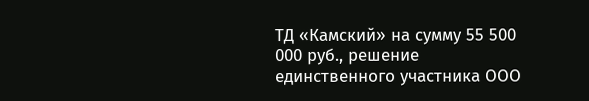ТД «Камский» на сумму 55 500 000 руб., решение единственного участника ООО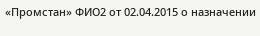«Промстан» ФИО2 от 02.04.2015 о назначении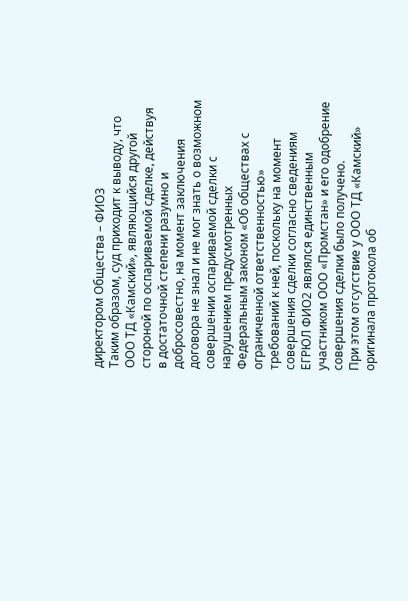директором Общества – ФИО3
Таким образом, суд приходит к выводу, что ООО ТД «Камский», являющийся другой стороной по оспариваемой сделке, действуя в достаточной степени разумно и добросовестно, на момент заключения договора не знал и не мог знать о возможном совершении оспариваемой сделки с нарушением предусмотренных Федеральным законом «Об обществах с ограниченной ответственностью» требований к ней, поскольку на момент совершения сделки согласно сведениям ЕГРЮЛ ФИО2 являлся единственным участником ООО «Промстан» и его одобрение совершения сделки было получено.
При этом отсутствие у ООО ТД «Камский» оригинала протокола об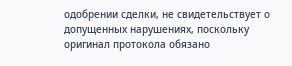одобрении сделки, не свидетельствует о допущенных нарушениях, поскольку оригинал протокола обязано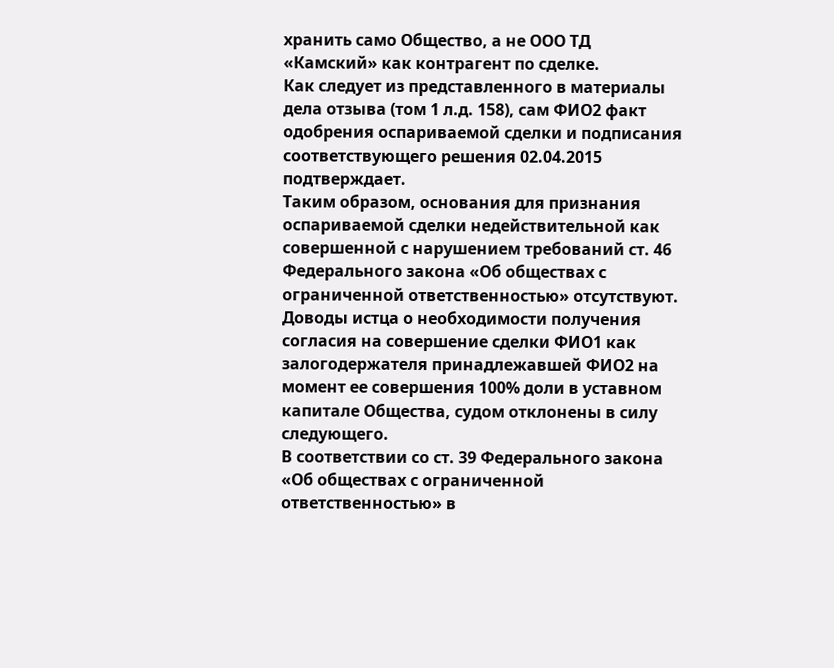хранить само Общество, а не ООО ТД «Камский» как контрагент по сделке.
Как следует из представленного в материалы дела отзыва (том 1 л.д. 158), сам ФИО2 факт одобрения оспариваемой сделки и подписания соответствующего решения 02.04.2015 подтверждает.
Таким образом, основания для признания оспариваемой сделки недействительной как совершенной с нарушением требований ст. 46 Федерального закона «Об обществах с ограниченной ответственностью» отсутствуют.
Доводы истца о необходимости получения согласия на совершение сделки ФИО1 как залогодержателя принадлежавшей ФИО2 на момент ее совершения 100% доли в уставном капитале Общества, судом отклонены в силу следующего.
В соответствии со ст. 39 Федерального закона «Об обществах с ограниченной ответственностью» в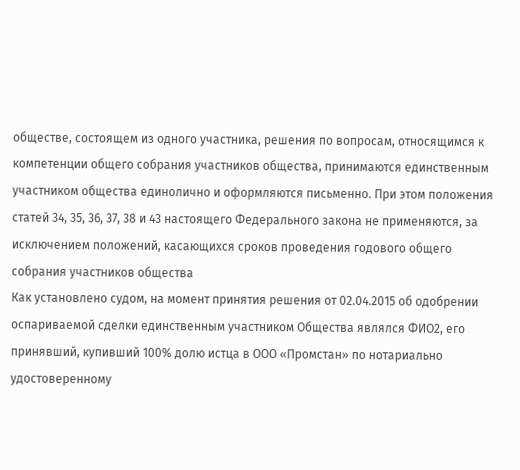обществе, состоящем из одного участника, решения по вопросам, относящимся к компетенции общего собрания участников общества, принимаются единственным участником общества единолично и оформляются письменно. При этом положения статей 34, 35, 36, 37, 38 и 43 настоящего Федерального закона не применяются, за исключением положений, касающихся сроков проведения годового общего собрания участников общества
Как установлено судом, на момент принятия решения от 02.04.2015 об одобрении оспариваемой сделки единственным участником Общества являлся ФИО2, его принявший, купивший 100% долю истца в ООО «Промстан» по нотариально удостоверенному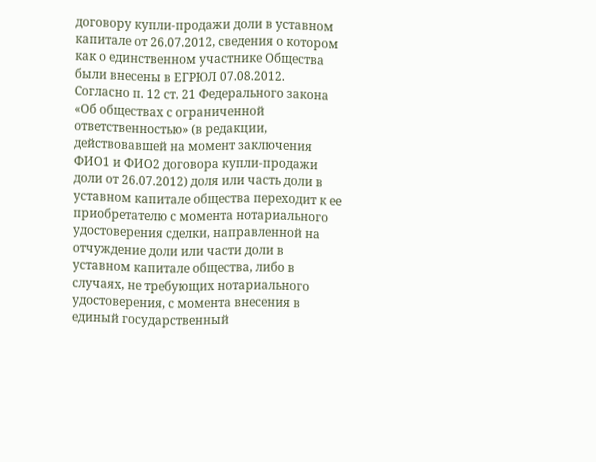договору купли-продажи доли в уставном капитале от 26.07.2012, сведения о котором как о единственном участнике Общества были внесены в ЕГРЮЛ 07.08.2012.
Согласно п. 12 ст. 21 Федерального закона «Об обществах с ограниченной ответственностью» (в редакции, действовавшей на момент заключения ФИО1 и ФИО2 договора купли-продажи доли от 26.07.2012) доля или часть доли в уставном капитале общества переходит к ее приобретателю с момента нотариального удостоверения сделки, направленной на отчуждение доли или части доли в уставном капитале общества, либо в случаях, не требующих нотариального удостоверения, с момента внесения в единый государственный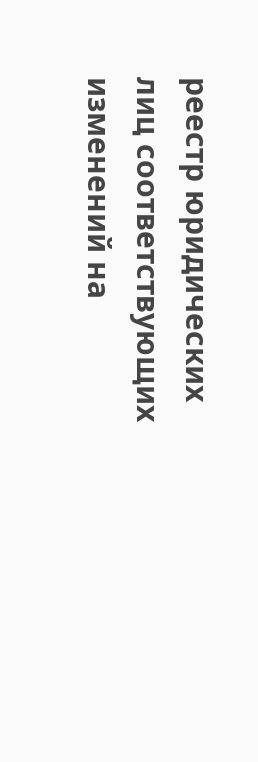реестр юридических лиц соответствующих изменений на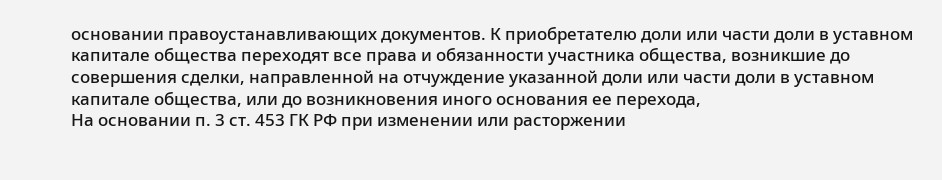основании правоустанавливающих документов. К приобретателю доли или части доли в уставном капитале общества переходят все права и обязанности участника общества, возникшие до совершения сделки, направленной на отчуждение указанной доли или части доли в уставном капитале общества, или до возникновения иного основания ее перехода,
На основании п. 3 ст. 453 ГК РФ при изменении или расторжении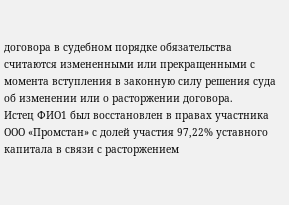договора в судебном порядке обязательства считаются измененными или прекращенными с момента вступления в законную силу решения суда об изменении или о расторжении договора.
Истец ФИО1 был восстановлен в правах участника ООО «Промстан» с долей участия 97,22% уставного капитала в связи с расторжением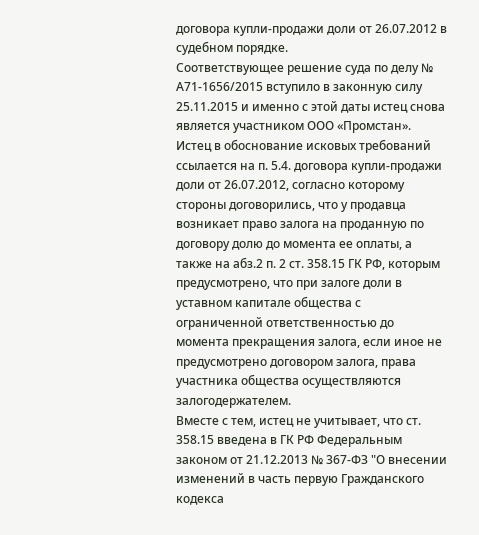договора купли-продажи доли от 26.07.2012 в судебном порядке.
Соответствующее решение суда по делу № А71-1656/2015 вступило в законную силу 25.11.2015 и именно с этой даты истец снова является участником ООО «Промстан».
Истец в обоснование исковых требований ссылается на п. 5.4. договора купли-продажи доли от 26.07.2012, согласно которому стороны договорились, что у продавца возникает право залога на проданную по договору долю до момента ее оплаты, а также на абз.2 п. 2 ст. 358.15 ГК РФ, которым предусмотрено, что при залоге доли в уставном капитале общества с ограниченной ответственностью до момента прекращения залога, если иное не предусмотрено договором залога, права участника общества осуществляются залогодержателем.
Вместе с тем, истец не учитывает, что ст. 358.15 введена в ГК РФ Федеральным законом от 21.12.2013 № 367-ФЗ "О внесении изменений в часть первую Гражданского кодекса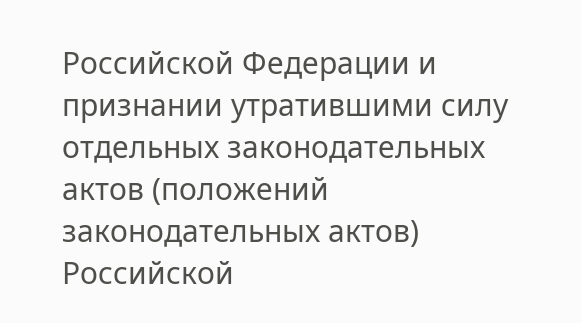Российской Федерации и признании утратившими силу отдельных законодательных актов (положений законодательных актов) Российской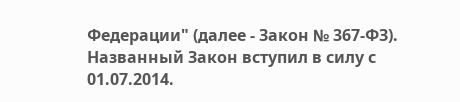Федерации" (далее - Закон № 367-ФЗ). Названный Закон вступил в силу с 01.07.2014.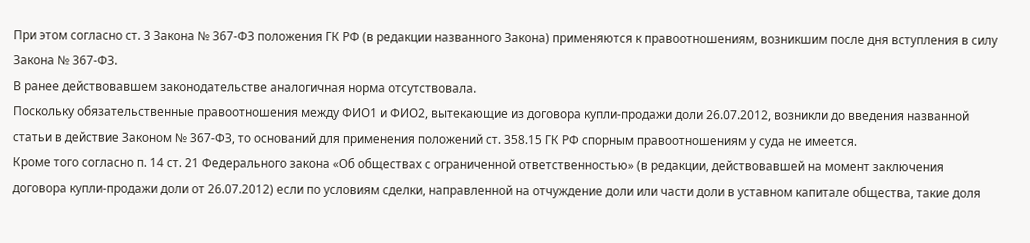При этом согласно ст. 3 Закона № 367-ФЗ положения ГК РФ (в редакции названного Закона) применяются к правоотношениям, возникшим после дня вступления в силу Закона № 367-ФЗ.
В ранее действовавшем законодательстве аналогичная норма отсутствовала.
Поскольку обязательственные правоотношения между ФИО1 и ФИО2, вытекающие из договора купли-продажи доли 26.07.2012, возникли до введения названной статьи в действие Законом № 367-ФЗ, то оснований для применения положений ст. 358.15 ГК РФ спорным правоотношениям у суда не имеется.
Кроме того согласно п. 14 ст. 21 Федерального закона «Об обществах с ограниченной ответственностью» (в редакции, действовавшей на момент заключения договора купли-продажи доли от 26.07.2012) если по условиям сделки, направленной на отчуждение доли или части доли в уставном капитале общества, такие доля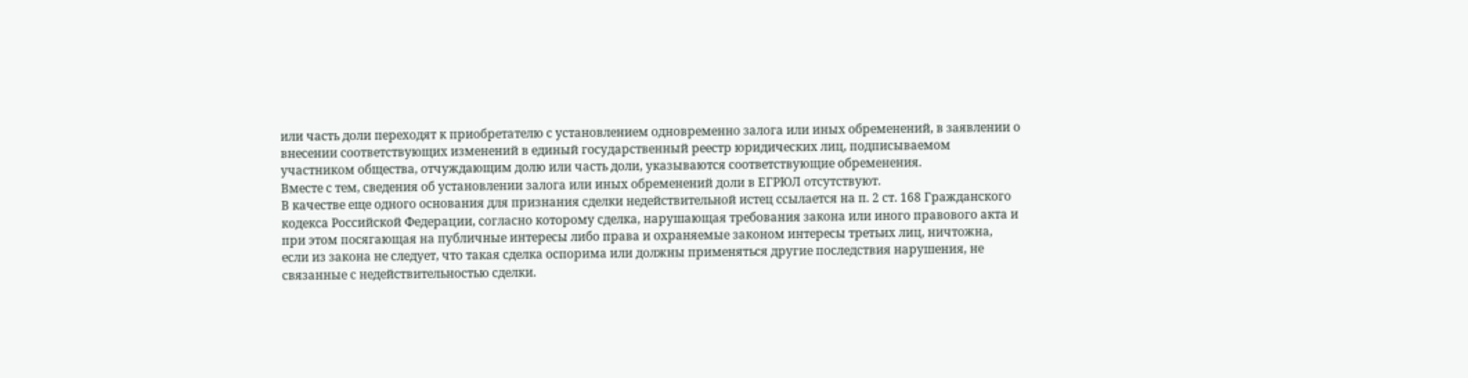или часть доли переходят к приобретателю с установлением одновременно залога или иных обременений, в заявлении о внесении соответствующих изменений в единый государственный реестр юридических лиц, подписываемом участником общества, отчуждающим долю или часть доли, указываются соответствующие обременения.
Вместе с тем, сведения об установлении залога или иных обременений доли в ЕГРЮЛ отсутствуют.
В качестве еще одного основания для признания сделки недействительной истец ссылается на п. 2 ст. 168 Гражданского кодекса Российской Федерации, согласно которому сделка, нарушающая требования закона или иного правового акта и при этом посягающая на публичные интересы либо права и охраняемые законом интересы третьих лиц, ничтожна, если из закона не следует, что такая сделка оспорима или должны применяться другие последствия нарушения, не связанные с недействительностью сделки.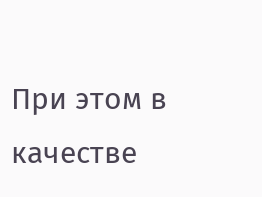При этом в качестве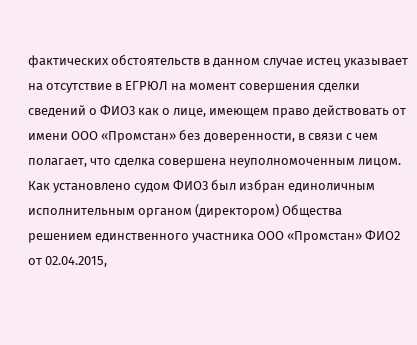фактических обстоятельств в данном случае истец указывает на отсутствие в ЕГРЮЛ на момент совершения сделки сведений о ФИО3 как о лице, имеющем право действовать от имени ООО «Промстан» без доверенности, в связи с чем полагает, что сделка совершена неуполномоченным лицом.
Как установлено судом ФИО3 был избран единоличным исполнительным органом (директором) Общества решением единственного участника ООО «Промстан» ФИО2 от 02.04.2015,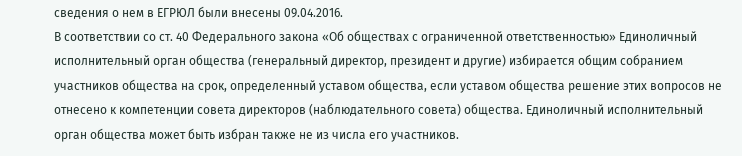сведения о нем в ЕГРЮЛ были внесены 09.04.2016.
В соответствии со ст. 40 Федерального закона «Об обществах с ограниченной ответственностью» Единоличный исполнительный орган общества (генеральный директор, президент и другие) избирается общим собранием участников общества на срок, определенный уставом общества, если уставом общества решение этих вопросов не отнесено к компетенции совета директоров (наблюдательного совета) общества. Единоличный исполнительный орган общества может быть избран также не из числа его участников.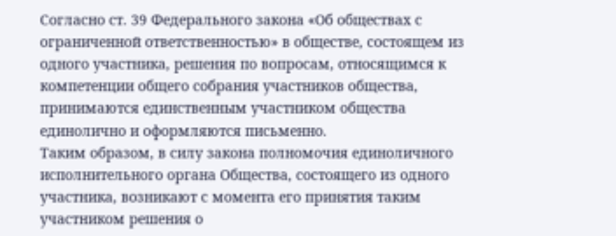Согласно ст. 39 Федерального закона «Об обществах с ограниченной ответственностью» в обществе, состоящем из одного участника, решения по вопросам, относящимся к компетенции общего собрания участников общества, принимаются единственным участником общества единолично и оформляются письменно.
Таким образом, в силу закона полномочия единоличного исполнительного органа Общества, состоящего из одного участника, возникают с момента его принятия таким участником решения о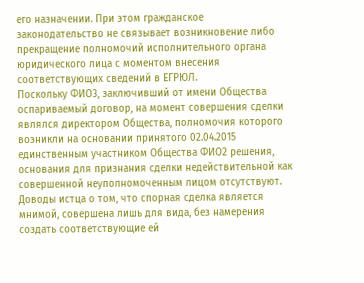его назначении. При этом гражданское законодательство не связывает возникновение либо прекращение полномочий исполнительного органа юридического лица с моментом внесения соответствующих сведений в ЕГРЮЛ.
Поскольку ФИО3, заключивший от имени Общества оспариваемый договор, на момент совершения сделки являлся директором Общества, полномочия которого возникли на основании принятого 02.04.2015 единственным участником Общества ФИО2 решения, основания для признания сделки недействительной как совершенной неуполномоченным лицом отсутствуют.
Доводы истца о том, что спорная сделка является мнимой, совершена лишь для вида, без намерения создать соответствующие ей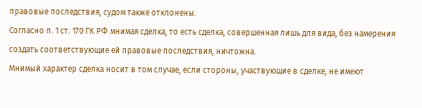правовые последствия, судом также отклонены.
Согласно п. 1 ст. 170 ГК РФ мнимая сделка, то есть сделка, совершенная лишь для вида, без намерения создать соответствующие ей правовые последствия, ничтожна.
Мнимый характер сделка носит в том случае, если стороны, участвующие в сделке, не имеют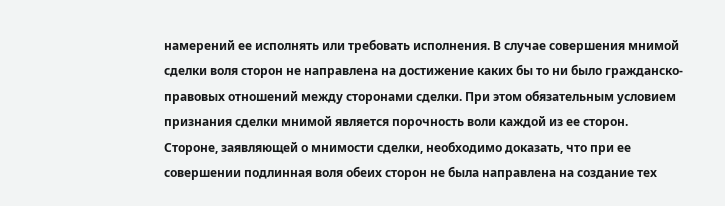намерений ее исполнять или требовать исполнения. В случае совершения мнимой сделки воля сторон не направлена на достижение каких бы то ни было гражданско-правовых отношений между сторонами сделки. При этом обязательным условием признания сделки мнимой является порочность воли каждой из ее сторон.
Стороне, заявляющей о мнимости сделки, необходимо доказать, что при ее совершении подлинная воля обеих сторон не была направлена на создание тех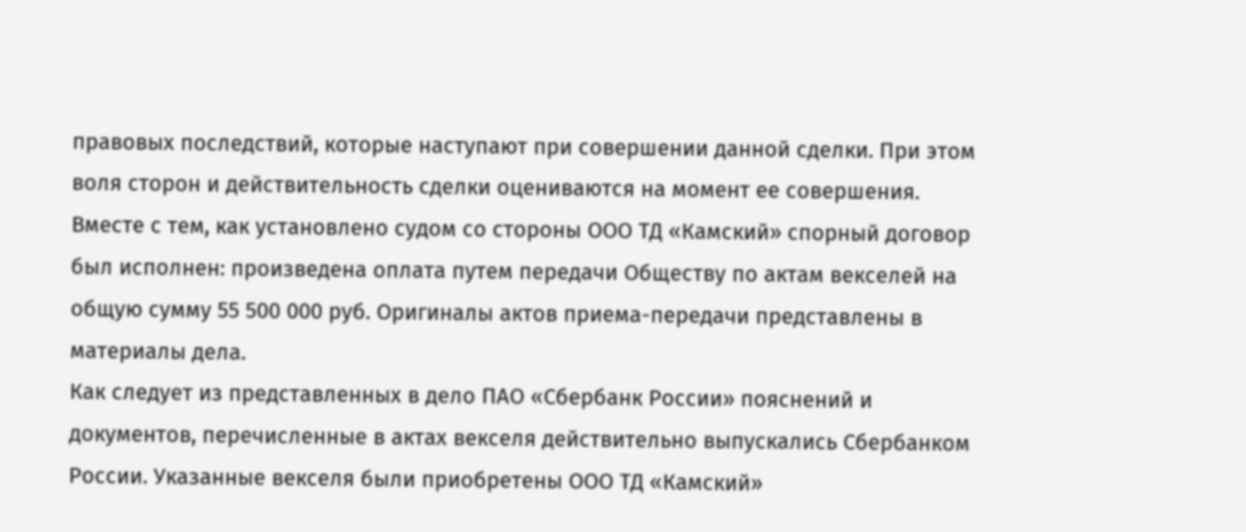правовых последствий, которые наступают при совершении данной сделки. При этом воля сторон и действительность сделки оцениваются на момент ее совершения.
Вместе с тем, как установлено судом со стороны ООО ТД «Камский» спорный договор был исполнен: произведена оплата путем передачи Обществу по актам векселей на общую сумму 55 500 000 руб. Оригиналы актов приема-передачи представлены в материалы дела.
Как следует из представленных в дело ПАО «Сбербанк России» пояснений и документов, перечисленные в актах векселя действительно выпускались Сбербанком России. Указанные векселя были приобретены ООО ТД «Камский»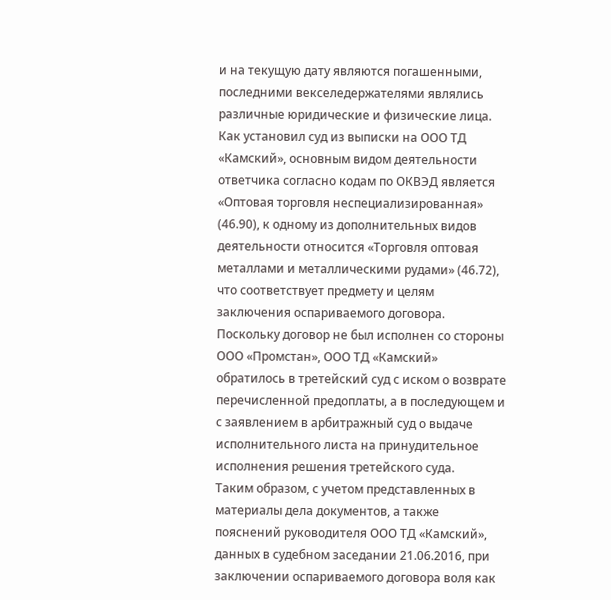и на текущую дату являются погашенными, последними векселедержателями являлись различные юридические и физические лица.
Как установил суд из выписки на ООО ТД «Камский», основным видом деятельности ответчика согласно кодам по ОКВЭД является «Оптовая торговля неспециализированная» (46.90), к одному из дополнительных видов деятельности относится «Торговля оптовая металлами и металлическими рудами» (46.72), что соответствует предмету и целям заключения оспариваемого договора.
Поскольку договор не был исполнен со стороны ООО «Промстан», ООО ТД «Камский» обратилось в третейский суд с иском о возврате перечисленной предоплаты, а в последующем и с заявлением в арбитражный суд о выдаче исполнительного листа на принудительное исполнения решения третейского суда.
Таким образом, с учетом представленных в материалы дела документов, а также пояснений руководителя ООО ТД «Камский», данных в судебном заседании 21.06.2016, при заключении оспариваемого договора воля как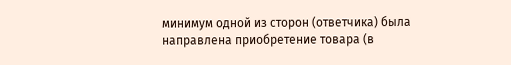минимум одной из сторон (ответчика) была направлена приобретение товара (в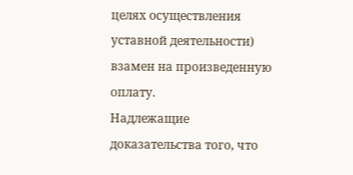целях осуществления уставной деятельности) взамен на произведенную оплату.
Надлежащие доказательства того, что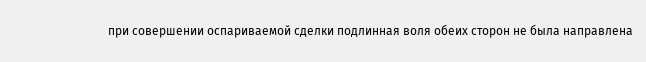при совершении оспариваемой сделки подлинная воля обеих сторон не была направлена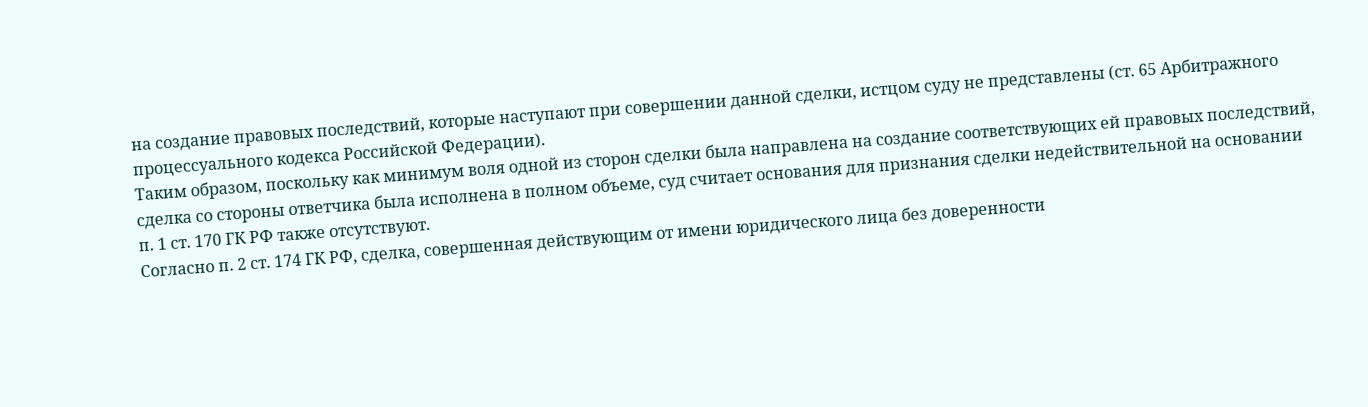на создание правовых последствий, которые наступают при совершении данной сделки, истцом суду не представлены (ст. 65 Арбитражного процессуального кодекса Российской Федерации).
Таким образом, поскольку как минимум воля одной из сторон сделки была направлена на создание соответствующих ей правовых последствий, сделка со стороны ответчика была исполнена в полном объеме, суд считает основания для признания сделки недействительной на основании п. 1 ст. 170 ГК РФ также отсутствуют.
Согласно п. 2 ст. 174 ГК РФ, сделка, совершенная действующим от имени юридического лица без доверенности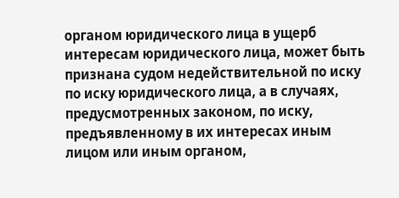органом юридического лица в ущерб интересам юридического лица, может быть признана судом недействительной по иску по иску юридического лица, а в случаях, предусмотренных законом, по иску, предъявленному в их интересах иным лицом или иным органом,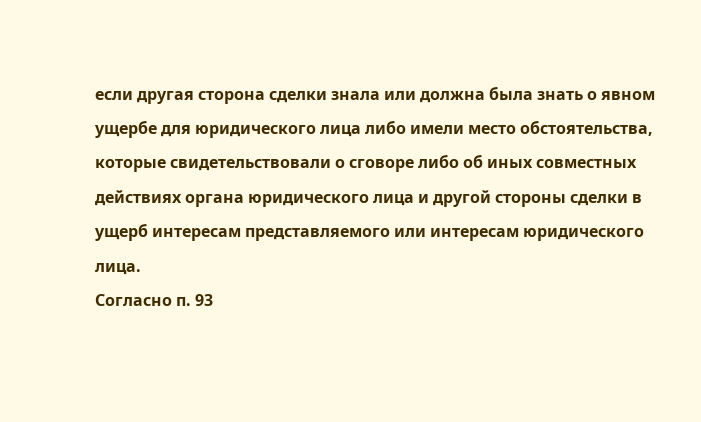если другая сторона сделки знала или должна была знать о явном ущербе для юридического лица либо имели место обстоятельства, которые свидетельствовали о сговоре либо об иных совместных действиях органа юридического лица и другой стороны сделки в ущерб интересам представляемого или интересам юридического лица.
Согласно п. 93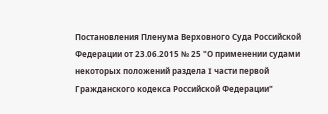Постановления Пленума Верховного Суда Российской Федерации от 23.06.2015 № 25 "О применении судами некоторых положений раздела I части первой Гражданского кодекса Российской Федерации"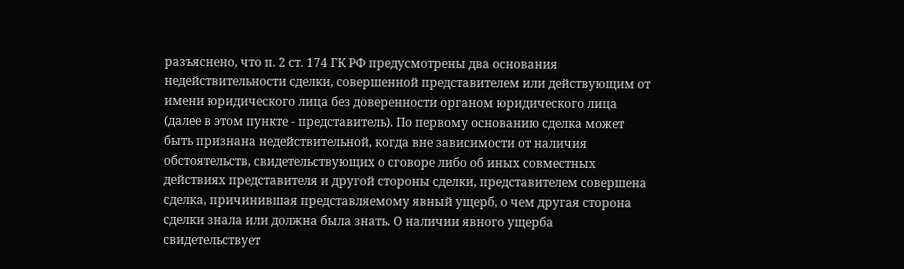разъяснено, что п. 2 ст. 174 ГК РФ предусмотрены два основания недействительности сделки, совершенной представителем или действующим от имени юридического лица без доверенности органом юридического лица (далее в этом пункте - представитель). По первому основанию сделка может быть признана недействительной, когда вне зависимости от наличия обстоятельств, свидетельствующих о сговоре либо об иных совместных действиях представителя и другой стороны сделки, представителем совершена сделка, причинившая представляемому явный ущерб, о чем другая сторона сделки знала или должна была знать. О наличии явного ущерба свидетельствует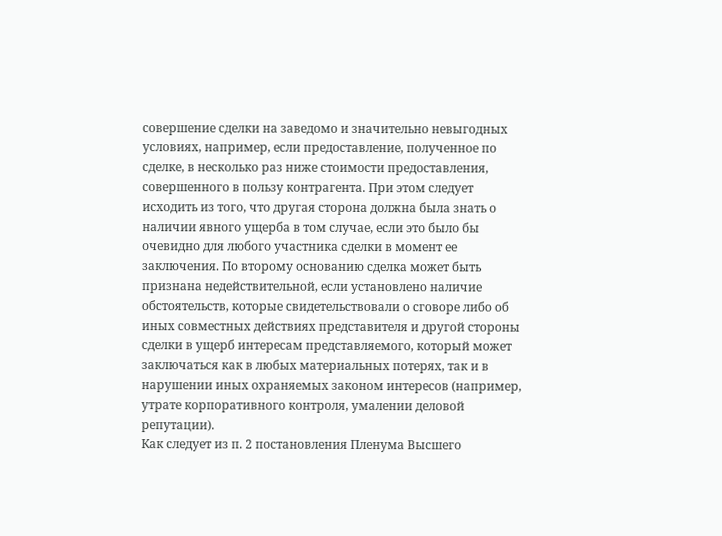совершение сделки на заведомо и значительно невыгодных условиях, например, если предоставление, полученное по сделке, в несколько раз ниже стоимости предоставления, совершенного в пользу контрагента. При этом следует исходить из того, что другая сторона должна была знать о наличии явного ущерба в том случае, если это было бы очевидно для любого участника сделки в момент ее заключения. По второму основанию сделка может быть признана недействительной, если установлено наличие обстоятельств, которые свидетельствовали о сговоре либо об иных совместных действиях представителя и другой стороны сделки в ущерб интересам представляемого, который может заключаться как в любых материальных потерях, так и в нарушении иных охраняемых законом интересов (например, утрате корпоративного контроля, умалении деловой репутации).
Как следует из п. 2 постановления Пленума Высшего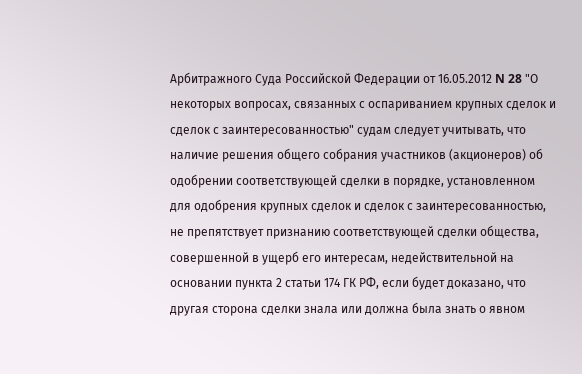Арбитражного Суда Российской Федерации от 16.05.2012 N 28 "О некоторых вопросах, связанных с оспариванием крупных сделок и сделок с заинтересованностью" судам следует учитывать, что наличие решения общего собрания участников (акционеров) об одобрении соответствующей сделки в порядке, установленном для одобрения крупных сделок и сделок с заинтересованностью, не препятствует признанию соответствующей сделки общества, совершенной в ущерб его интересам, недействительной на основании пункта 2 статьи 174 ГК РФ, если будет доказано, что другая сторона сделки знала или должна была знать о явном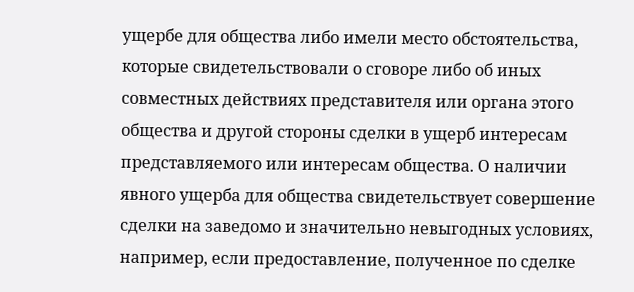ущербе для общества либо имели место обстоятельства, которые свидетельствовали о сговоре либо об иных совместных действиях представителя или органа этого общества и другой стороны сделки в ущерб интересам представляемого или интересам общества. О наличии явного ущерба для общества свидетельствует совершение сделки на заведомо и значительно невыгодных условиях, например, если предоставление, полученное по сделке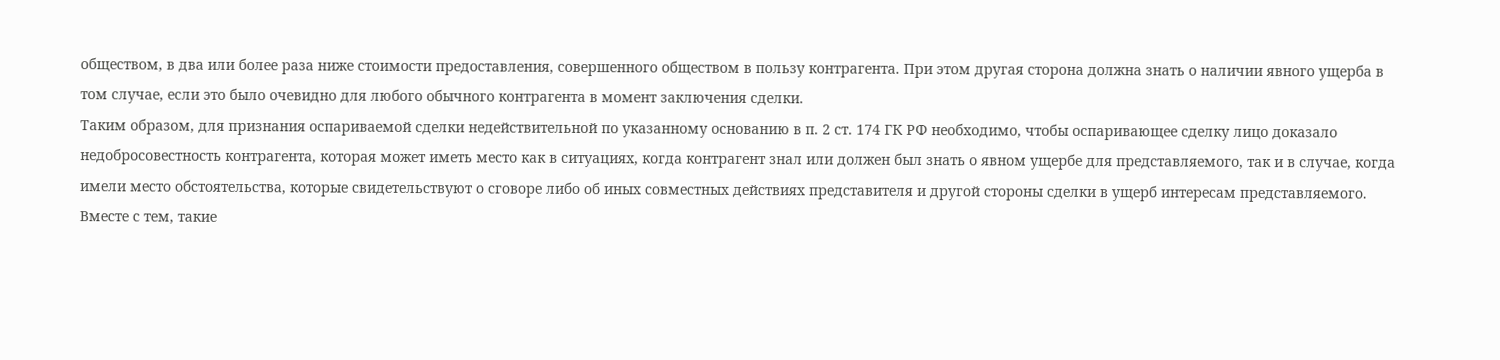обществом, в два или более раза ниже стоимости предоставления, совершенного обществом в пользу контрагента. При этом другая сторона должна знать о наличии явного ущерба в том случае, если это было очевидно для любого обычного контрагента в момент заключения сделки.
Таким образом, для признания оспариваемой сделки недействительной по указанному основанию в п. 2 ст. 174 ГК РФ необходимо, чтобы оспаривающее сделку лицо доказало недобросовестность контрагента, которая может иметь место как в ситуациях, когда контрагент знал или должен был знать о явном ущербе для представляемого, так и в случае, когда имели место обстоятельства, которые свидетельствуют о сговоре либо об иных совместных действиях представителя и другой стороны сделки в ущерб интересам представляемого.
Вместе с тем, такие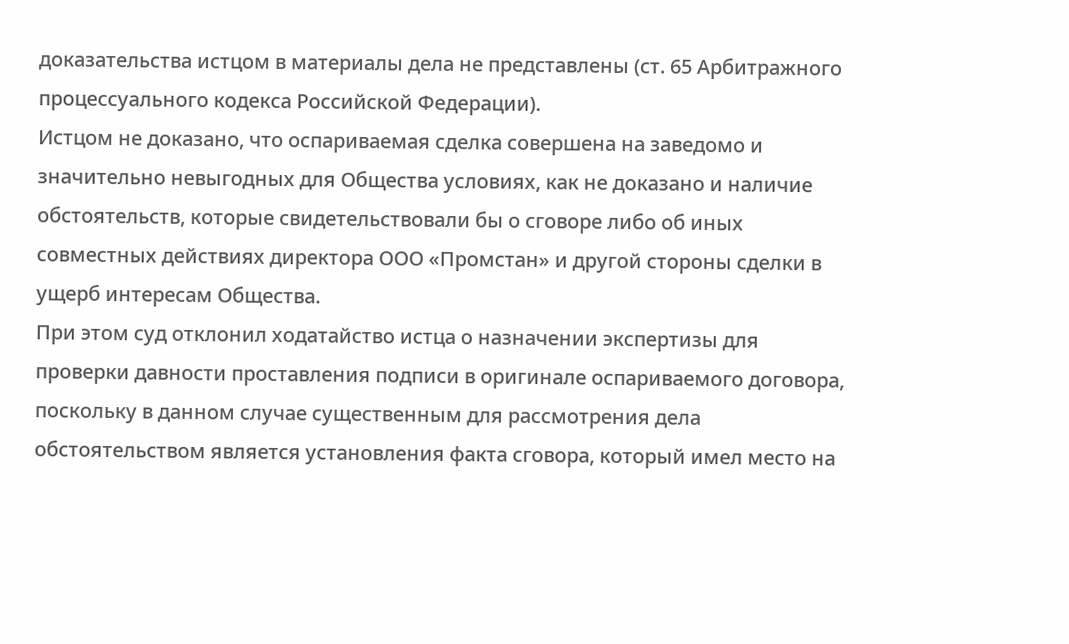доказательства истцом в материалы дела не представлены (ст. 65 Арбитражного процессуального кодекса Российской Федерации).
Истцом не доказано, что оспариваемая сделка совершена на заведомо и значительно невыгодных для Общества условиях, как не доказано и наличие обстоятельств, которые свидетельствовали бы о сговоре либо об иных совместных действиях директора ООО «Промстан» и другой стороны сделки в ущерб интересам Общества.
При этом суд отклонил ходатайство истца о назначении экспертизы для проверки давности проставления подписи в оригинале оспариваемого договора, поскольку в данном случае существенным для рассмотрения дела обстоятельством является установления факта сговора, который имел место на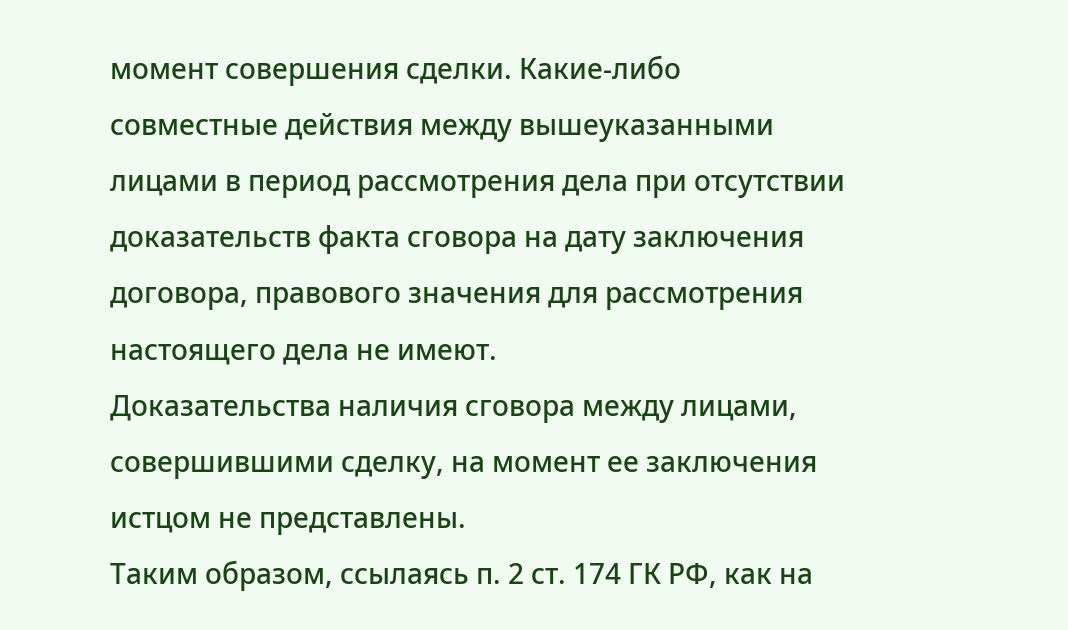момент совершения сделки. Какие-либо совместные действия между вышеуказанными лицами в период рассмотрения дела при отсутствии доказательств факта сговора на дату заключения договора, правового значения для рассмотрения настоящего дела не имеют.
Доказательства наличия сговора между лицами, совершившими сделку, на момент ее заключения истцом не представлены.
Таким образом, ссылаясь п. 2 ст. 174 ГК РФ, как на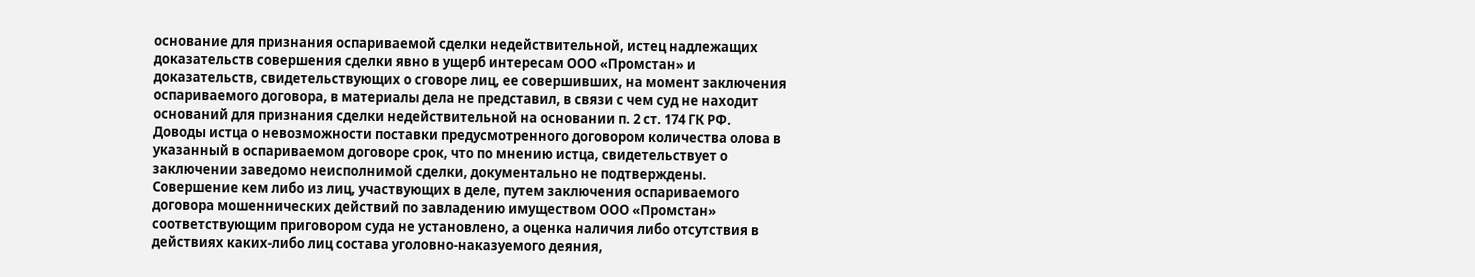основание для признания оспариваемой сделки недействительной, истец надлежащих доказательств совершения сделки явно в ущерб интересам ООО «Промстан» и доказательств, свидетельствующих о сговоре лиц, ее совершивших, на момент заключения оспариваемого договора, в материалы дела не представил, в связи с чем суд не находит оснований для признания сделки недействительной на основании п. 2 ст. 174 ГК РФ.
Доводы истца о невозможности поставки предусмотренного договором количества олова в указанный в оспариваемом договоре срок, что по мнению истца, свидетельствует о заключении заведомо неисполнимой сделки, документально не подтверждены.
Совершение кем либо из лиц, участвующих в деле, путем заключения оспариваемого договора мошеннических действий по завладению имуществом ООО «Промстан» соответствующим приговором суда не установлено, а оценка наличия либо отсутствия в действиях каких-либо лиц состава уголовно-наказуемого деяния,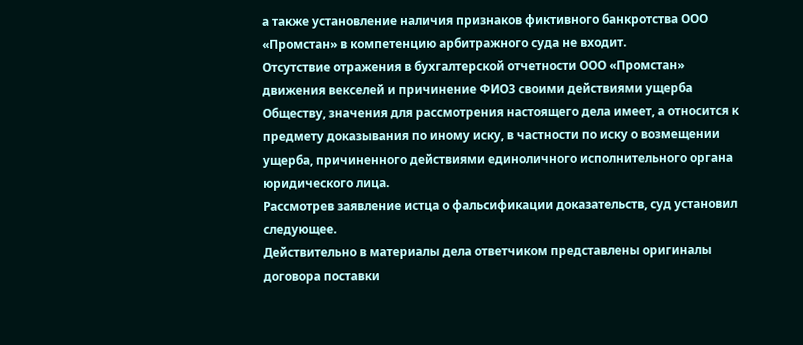а также установление наличия признаков фиктивного банкротства ООО «Промстан» в компетенцию арбитражного суда не входит.
Отсутствие отражения в бухгалтерской отчетности ООО «Промстан» движения векселей и причинение ФИО3 своими действиями ущерба Обществу, значения для рассмотрения настоящего дела имеет, а относится к предмету доказывания по иному иску, в частности по иску о возмещении ущерба, причиненного действиями единоличного исполнительного органа юридического лица.
Рассмотрев заявление истца о фальсификации доказательств, суд установил следующее.
Действительно в материалы дела ответчиком представлены оригиналы договора поставки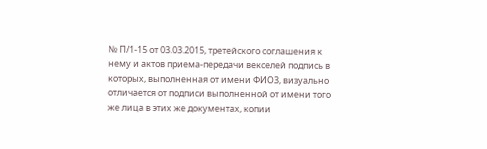№ П/1-15 от 03.03.2015, третейского соглашения к нему и актов приема-передачи векселей подпись в которых, выполненная от имени ФИО3, визуально отличается от подписи выполненной от имени того же лица в этих же документах, копии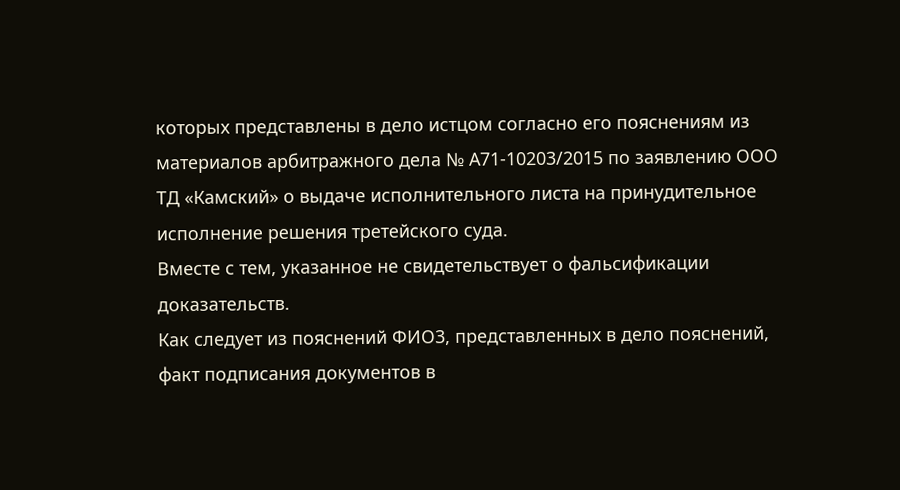которых представлены в дело истцом согласно его пояснениям из материалов арбитражного дела № А71-10203/2015 по заявлению ООО ТД «Камский» о выдаче исполнительного листа на принудительное исполнение решения третейского суда.
Вместе с тем, указанное не свидетельствует о фальсификации доказательств.
Как следует из пояснений ФИО3, представленных в дело пояснений, факт подписания документов в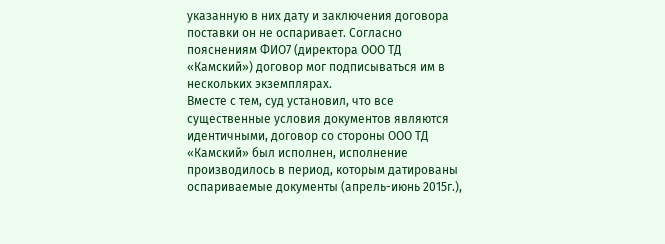указанную в них дату и заключения договора поставки он не оспаривает. Согласно пояснениям ФИО7 (директора ООО ТД «Камский») договор мог подписываться им в нескольких экземплярах.
Вместе с тем, суд установил, что все существенные условия документов являются идентичными, договор со стороны ООО ТД «Камский» был исполнен, исполнение производилось в период, которым датированы оспариваемые документы (апрель-июнь 2015г.),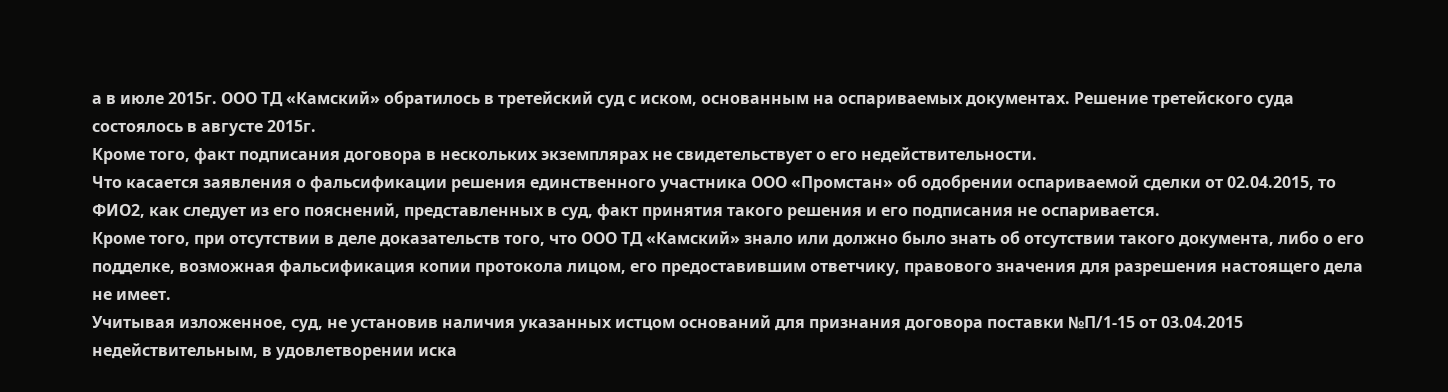а в июле 2015г. ООО ТД «Камский» обратилось в третейский суд с иском, основанным на оспариваемых документах. Решение третейского суда состоялось в августе 2015г.
Кроме того, факт подписания договора в нескольких экземплярах не свидетельствует о его недействительности.
Что касается заявления о фальсификации решения единственного участника ООО «Промстан» об одобрении оспариваемой сделки от 02.04.2015, то ФИО2, как следует из его пояснений, представленных в суд, факт принятия такого решения и его подписания не оспаривается.
Кроме того, при отсутствии в деле доказательств того, что ООО ТД «Камский» знало или должно было знать об отсутствии такого документа, либо о его подделке, возможная фальсификация копии протокола лицом, его предоставившим ответчику, правового значения для разрешения настоящего дела не имеет.
Учитывая изложенное, суд, не установив наличия указанных истцом оснований для признания договора поставки №П/1-15 от 03.04.2015 недействительным, в удовлетворении иска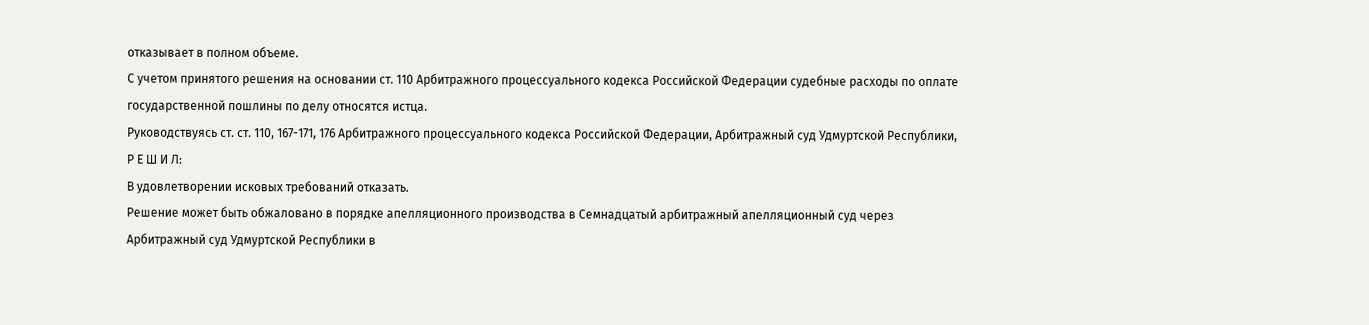отказывает в полном объеме.
С учетом принятого решения на основании ст. 110 Арбитражного процессуального кодекса Российской Федерации судебные расходы по оплате государственной пошлины по делу относятся истца.
Руководствуясь ст. ст. 110, 167-171, 176 Арбитражного процессуального кодекса Российской Федерации, Арбитражный суд Удмуртской Республики,
Р Е Ш И Л:
В удовлетворении исковых требований отказать.
Решение может быть обжаловано в порядке апелляционного производства в Семнадцатый арбитражный апелляционный суд через Арбитражный суд Удмуртской Республики в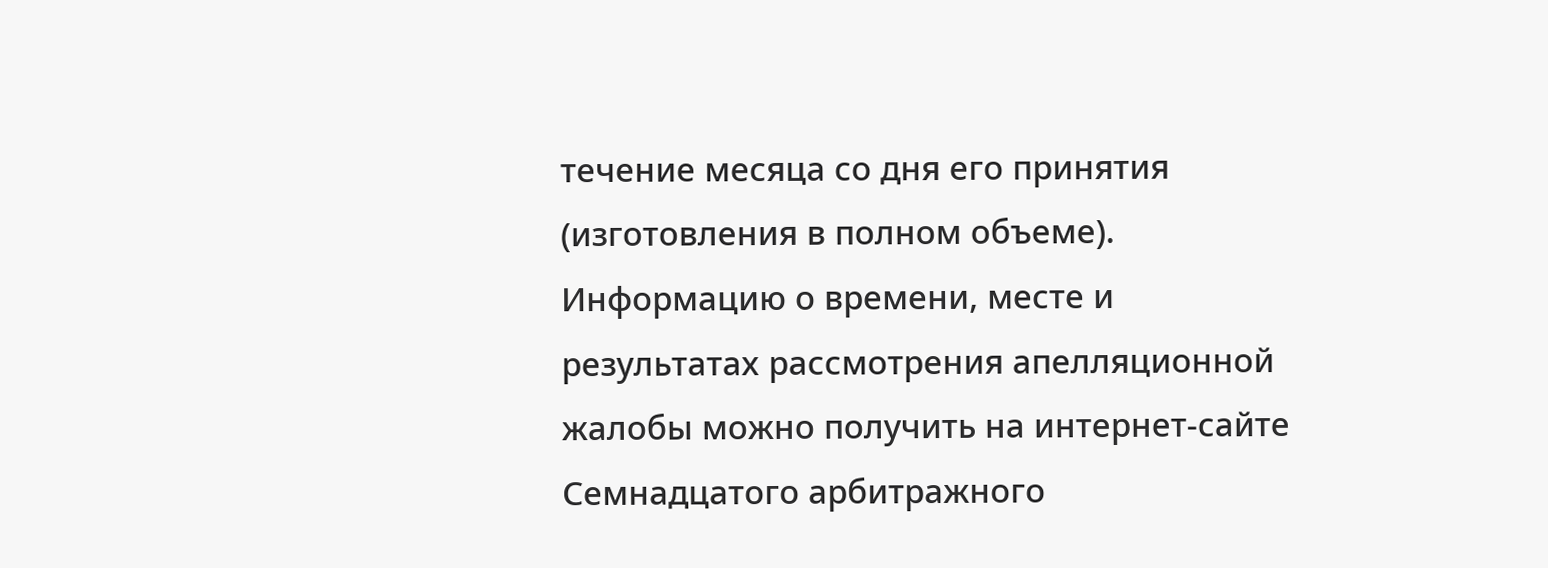течение месяца со дня его принятия (изготовления в полном объеме).
Информацию о времени, месте и результатах рассмотрения апелляционной жалобы можно получить на интернет-сайте Семнадцатого арбитражного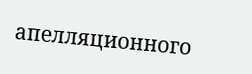апелляционного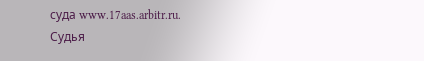суда www.17aas.arbitr.ru.
Судья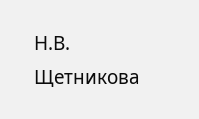Н.В. Щетникова